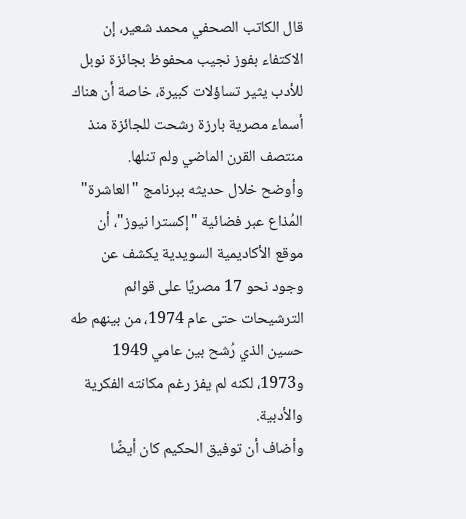قال الكاتب الصحفي محمد شعير، إن الاكتفاء بفوز نجيب محفوظ بجائزة نوبل للأدب يثير تساؤلات كبيرة، خاصة أن هناك أسماء مصرية بارزة رشحت للجائزة منذ منتصف القرن الماضي ولم تنلها.
وأوضح خلال حديثه ببرنامج "العاشرة" المُذاع عبر فضائية "إكسترا نيوز"، أن موقع الأكاديمية السويدية يكشف عن وجود نحو 17 مصريًا على قوائم الترشيحات حتى عام 1974، من بينهم طه حسين الذي رُشح بين عامي 1949 و1973، لكنه لم يفز رغم مكانته الفكرية والأدبية.
وأضاف أن توفيق الحكيم كان أيضًا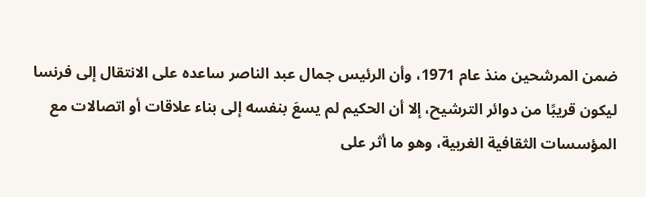ضمن المرشحين منذ عام 1971، وأن الرئيس جمال عبد الناصر ساعده على الانتقال إلى فرنسا ليكون قريبًا من دوائر الترشيح، إلا أن الحكيم لم يسعَ بنفسه إلى بناء علاقات أو اتصالات مع المؤسسات الثقافية الغربية، وهو ما أثر على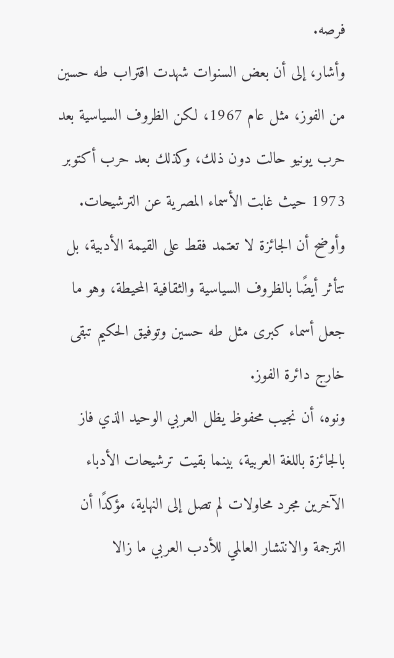فرصه.
وأشار، إلى أن بعض السنوات شهدت اقتراب طه حسين من الفوز، مثل عام 1967، لكن الظروف السياسية بعد حرب يونيو حالت دون ذلك، وكذلك بعد حرب أكتوبر 1973 حيث غابت الأسماء المصرية عن الترشيحات.
وأوضح أن الجائزة لا تعتمد فقط على القيمة الأدبية، بل تتأثر أيضًا بالظروف السياسية والثقافية المحيطة، وهو ما جعل أسماء كبرى مثل طه حسين وتوفيق الحكيم تبقى خارج دائرة الفوز.
ونوه، أن نجيب محفوظ يظل العربي الوحيد الذي فاز بالجائزة باللغة العربية، بينما بقيت ترشيحات الأدباء الآخرين مجرد محاولات لم تصل إلى النهاية، مؤكدًا أن الترجمة والانتشار العالمي للأدب العربي ما زالا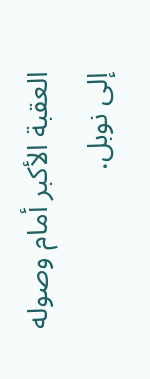العقبة الأكبر أمام وصوله إلى نوبل.